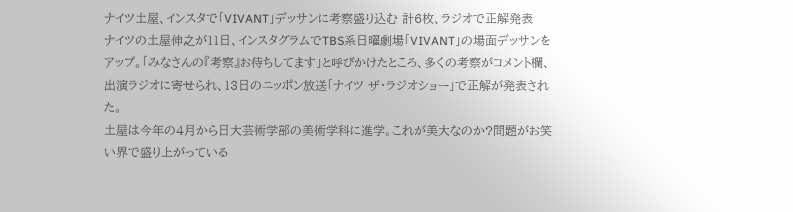ナイツ土屋、インスタで「VIVANT」デッサンに考察盛り込む 計6枚、ラジオで正解発表
ナイツの土屋伸之が11日、インスタグラムでTBS系日曜劇場「VIVANT」の場面デッサンをアップ。「みなさんの『考察』お待ちしてます」と呼びかけたところ、多くの考察がコメント欄、出演ラジオに寄せられ、13日のニッポン放送「ナイツ ザ・ラジオショー」で正解が発表された。
土屋は今年の4月から日大芸術学部の美術学科に進学。これが美大なのか?問題がお笑い界で盛り上がっている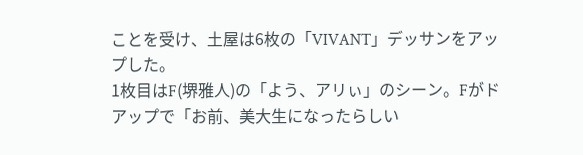ことを受け、土屋は6枚の「VIVANT」デッサンをアップした。
1枚目はF(堺雅人)の「よう、アリぃ」のシーン。Fがドアップで「お前、美大生になったらしい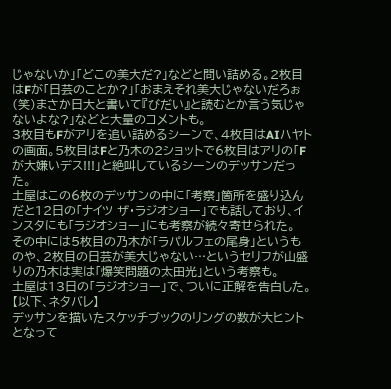じゃないか」「どこの美大だ?」などと問い詰める。2枚目はFが「日芸のことか?」「おまえそれ美大じゃないだろぉ(笑)まさか日大と書いて『びだい』と読むとか言う気じゃないよな?」などと大量のコメントも。
3枚目もFがアリを追い詰めるシーンで、4枚目はAIハヤトの画面。5枚目はFと乃木の2ショットで6枚目はアリの「Fが大嫌いデス!!!」と絶叫しているシーンのデッサンだった。
土屋はこの6枚のデッサンの中に「考察」箇所を盛り込んだと12日の「ナイツ ザ・ラジオショー」でも話しており、インスタにも「ラジオショー」にも考察が続々寄せられた。
その中には5枚目の乃木が「ラパルフェの尾身」というものや、2枚目の日芸が美大じゃない…というセリフが山盛りの乃木は実は「爆笑問題の太田光」という考察も。
土屋は13日の「ラジオショー」で、ついに正解を告白した。
【以下、ネタバレ】
デッサンを描いたスケッチブックのリングの数が大ヒントとなって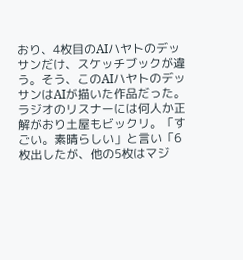おり、4枚目のAIハヤトのデッサンだけ、スケッチブックが違う。そう、このAIハヤトのデッサンはAIが描いた作品だった。ラジオのリスナーには何人か正解がおり土屋もビックリ。「すごい。素晴らしい」と言い「6枚出したが、他の5枚はマジ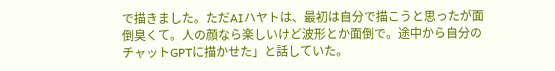で描きました。ただAIハヤトは、最初は自分で描こうと思ったが面倒臭くて。人の顔なら楽しいけど波形とか面倒で。途中から自分のチャットGPTに描かせた」と話していた。